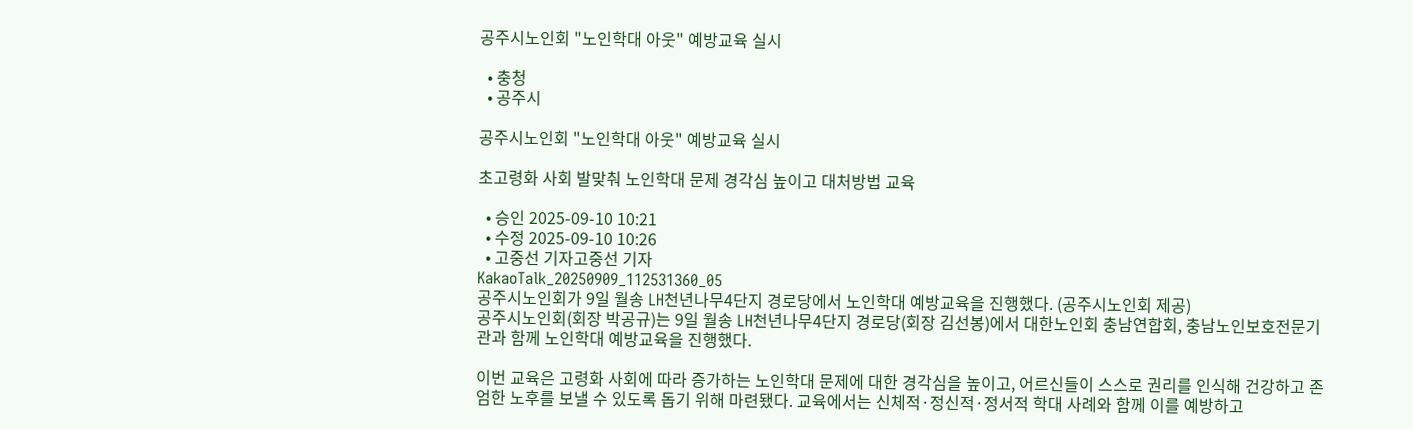공주시노인회 "노인학대 아웃" 예방교육 실시

  • 충청
  • 공주시

공주시노인회 "노인학대 아웃" 예방교육 실시

초고령화 사회 발맞춰 노인학대 문제 경각심 높이고 대처방법 교육

  • 승인 2025-09-10 10:21
  • 수정 2025-09-10 10:26
  • 고중선 기자고중선 기자
KakaoTalk_20250909_112531360_05
공주시노인회가 9일 월송 LH천년나무4단지 경로당에서 노인학대 예방교육을 진행했다. (공주시노인회 제공)
공주시노인회(회장 박공규)는 9일 월송 LH천년나무4단지 경로당(회장 김선봉)에서 대한노인회 충남연합회, 충남노인보호전문기관과 함께 노인학대 예방교육을 진행했다.

이번 교육은 고령화 사회에 따라 증가하는 노인학대 문제에 대한 경각심을 높이고, 어르신들이 스스로 권리를 인식해 건강하고 존엄한 노후를 보낼 수 있도록 돕기 위해 마련됐다. 교육에서는 신체적·정신적·정서적 학대 사례와 함께 이를 예방하고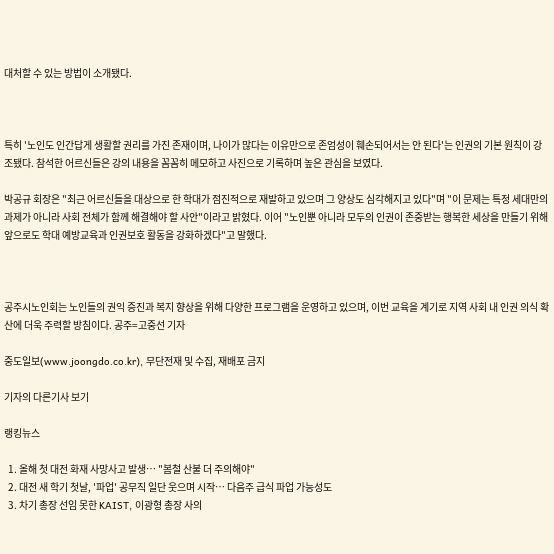대처할 수 있는 방법이 소개됐다.



특히 '노인도 인간답게 생활할 권리를 가진 존재이며, 나이가 많다는 이유만으로 존엄성이 훼손되어서는 안 된다'는 인권의 기본 원칙이 강조됐다. 참석한 어르신들은 강의 내용을 꼼꼼히 메모하고 사진으로 기록하며 높은 관심을 보였다.

박공규 회장은 "최근 어르신들을 대상으로 한 학대가 점진적으로 재발하고 있으며 그 양상도 심각해지고 있다"며 "이 문제는 특정 세대만의 과제가 아니라 사회 전체가 함께 해결해야 할 사안"이라고 밝혔다. 이어 "노인뿐 아니라 모두의 인권이 존중받는 행복한 세상을 만들기 위해 앞으로도 학대 예방교육과 인권보호 활동을 강화하겠다"고 말했다.



공주시노인회는 노인들의 권익 증진과 복지 향상을 위해 다양한 프로그램을 운영하고 있으며, 이번 교육을 계기로 지역 사회 내 인권 의식 확산에 더욱 주력할 방침이다. 공주=고중선 기자

중도일보(www.joongdo.co.kr), 무단전재 및 수집, 재배포 금지

기자의 다른기사 보기

랭킹뉴스

  1. 올해 첫 대전 화재 사망사고 발생… "봄철 산불 더 주의해야"
  2. 대전 새 학기 첫날, '파업' 공무직 일단 웃으며 시작… 다음주 급식 파업 가능성도
  3. 차기 총장 선임 못한 KAIST, 이광형 총장 사의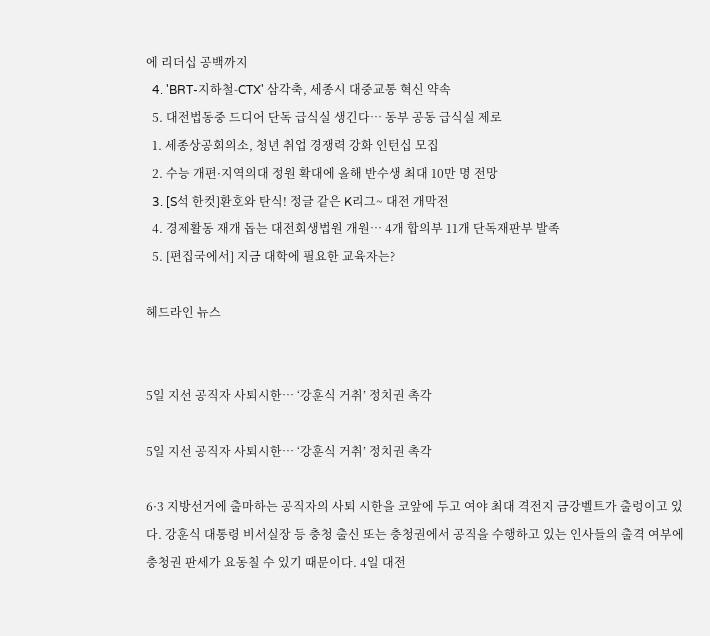에 리더십 공백까지
  4. 'BRT-지하철-CTX' 삼각축, 세종시 대중교통 혁신 약속
  5. 대전법동중 드디어 단독 급식실 생긴다… 동부 공동 급식실 제로
  1. 세종상공회의소, 청년 취업 경쟁력 강화 인턴십 모집
  2. 수능 개편·지역의대 정원 확대에 올해 반수생 최대 10만 명 전망
  3. [S석 한컷]환호와 탄식! 정글 같은 K리그~ 대전 개막전
  4. 경제활동 재개 돕는 대전회생법원 개원… 4개 합의부 11개 단독재판부 발족
  5. [편집국에서] 지금 대학에 필요한 교육자는?

헤드라인 뉴스


5일 지선 공직자 사퇴시한… ‘강훈식 거취’ 정치권 촉각

5일 지선 공직자 사퇴시한… ‘강훈식 거취’ 정치권 촉각

6·3 지방선거에 출마하는 공직자의 사퇴 시한을 코앞에 두고 여야 최대 격전지 금강벨트가 출렁이고 있다. 강훈식 대통령 비서실장 등 충청 출신 또는 충청권에서 공직을 수행하고 있는 인사들의 출격 여부에 충청권 판세가 요동칠 수 있기 때문이다. 4일 대전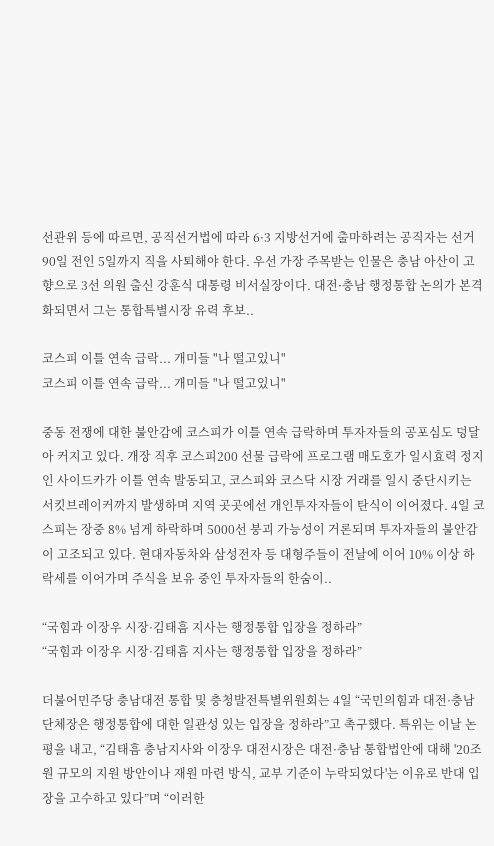선관위 등에 따르면, 공직선거법에 따라 6·3 지방선거에 출마하려는 공직자는 선거 90일 전인 5일까지 직을 사퇴해야 한다. 우선 가장 주목받는 인물은 충남 아산이 고향으로 3선 의원 출신 강훈식 대통령 비서실장이다. 대전·충남 행정통합 논의가 본격화되면서 그는 통합특별시장 유력 후보..

코스피 이틀 연속 급락... 개미들 "나 떨고있니"
코스피 이틀 연속 급락... 개미들 "나 떨고있니"

중동 전쟁에 대한 불안감에 코스피가 이틀 연속 급락하며 투자자들의 공포심도 덩달아 커지고 있다. 개장 직후 코스피200 선물 급락에 프로그램 매도호가 일시효력 정지인 사이드카가 이틀 연속 발동되고, 코스피와 코스닥 시장 거래를 일시 중단시키는 서킷브레이커까지 발생하며 지역 곳곳에선 개인투자자들이 탄식이 이어졌다. 4일 코스피는 장중 8% 넘게 하락하며 5000선 붕괴 가능성이 거론되며 투자자들의 불안감이 고조되고 있다. 현대자동차와 삼성전자 등 대형주들이 전날에 이어 10% 이상 하락세를 이어가며 주식을 보유 중인 투자자들의 한숨이..

“국힘과 이장우 시장·김태흠 지사는 행정통합 입장을 정하라”
“국힘과 이장우 시장·김태흠 지사는 행정통합 입장을 정하라”

더불어민주당 충남대전 통합 및 충청발전특별위원회는 4일 “국민의힘과 대전·충남 단체장은 행정통합에 대한 일관성 있는 입장을 정하라”고 촉구했다. 특위는 이날 논평을 내고, “김태흠 충남지사와 이장우 대전시장은 대전·충남 통합법안에 대해 '20조원 규모의 지원 방안이나 재원 마련 방식, 교부 기준이 누락되었다'는 이유로 반대 입장을 고수하고 있다”며 “이러한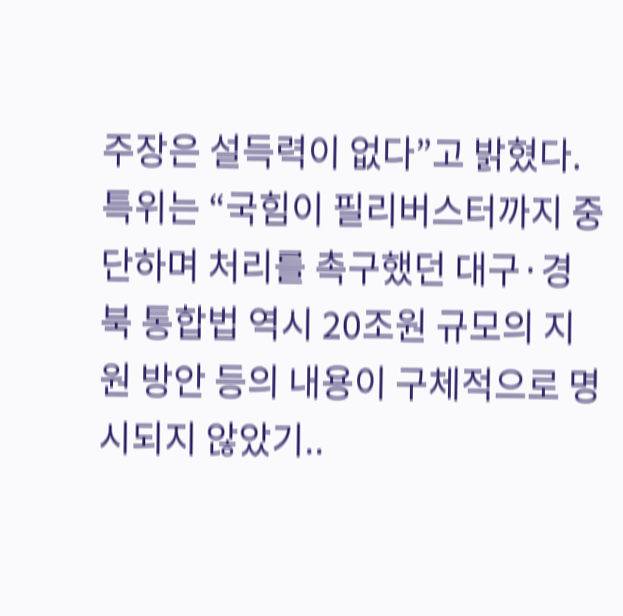주장은 설득력이 없다”고 밝혔다. 특위는 “국힘이 필리버스터까지 중단하며 처리를 촉구했던 대구·경북 통합법 역시 20조원 규모의 지원 방안 등의 내용이 구체적으로 명시되지 않았기..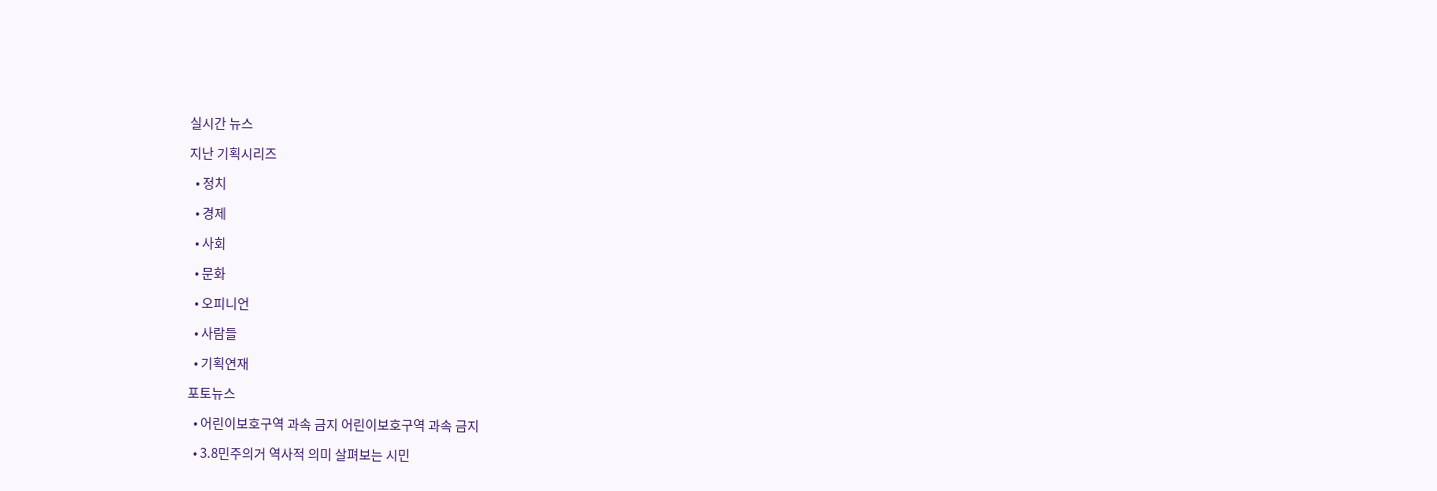실시간 뉴스

지난 기획시리즈

  • 정치

  • 경제

  • 사회

  • 문화

  • 오피니언

  • 사람들

  • 기획연재

포토뉴스

  • 어린이보호구역 과속 금지 어린이보호구역 과속 금지

  • 3.8민주의거 역사적 의미 살펴보는 시민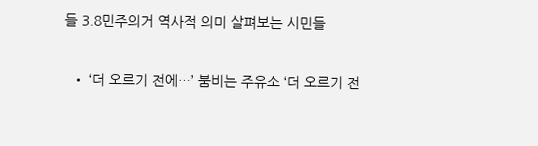들 3.8민주의거 역사적 의미 살펴보는 시민들

  • ‘더 오르기 전에…’ 붐비는 주유소 ‘더 오르기 전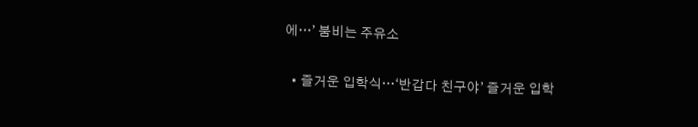에…’ 붐비는 주유소

  • 즐거운 입학식…‘반갑다 친구야’ 즐거운 입학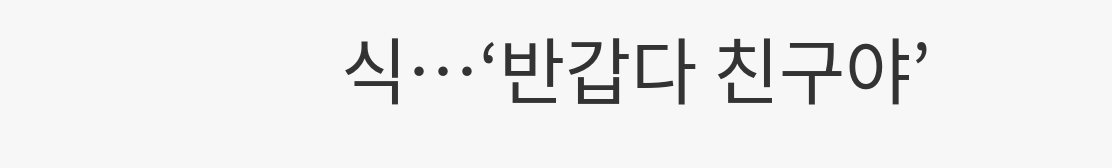식…‘반갑다 친구야’